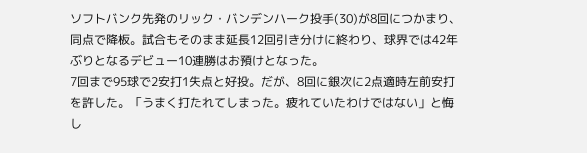ソフトバンク先発のリック・バンデンハーク投手(30)が8回につかまり、同点で降板。試合もそのまま延長12回引き分けに終わり、球界では42年ぶりとなるデビュー10連勝はお預けとなった。
7回まで95球で2安打1失点と好投。だが、8回に銀次に2点適時左前安打を許した。「うまく打たれてしまった。疲れていたわけではない」と悔し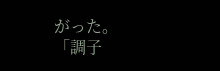がった。
「調子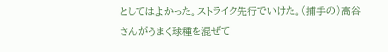としてはよかった。ストライク先行でいけた。(捕手の)高谷さんがうまく球種を混ぜて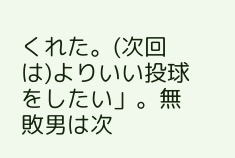くれた。(次回は)よりいい投球をしたい」。無敗男は次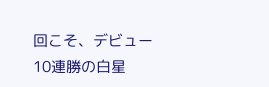回こそ、デビュー10連勝の白星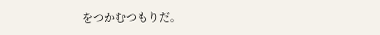をつかむつもりだ。